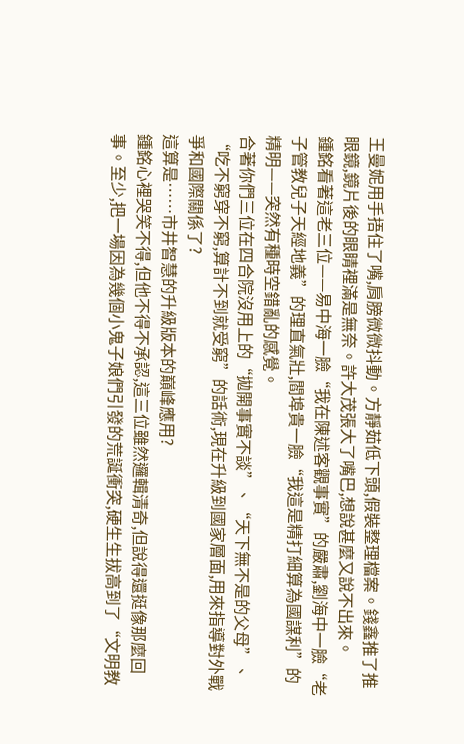王曼妮用手捂住了嘴,肩膀微微抖動。方靜茹低下頭,假裝整理檔案。錢鑫推了推眼鏡,鏡片後的眼睛裡滿是無奈。許大茂張大了嘴巴,想說甚麼又說不出來。
鍾銘看著這老三位——易中海一臉“我在陳述客觀事實”的嚴肅,劉海中一臉“老子管教兒子天經地義”的理直氣壯,閻埠貴一臉“我這是精打細算為國謀利”的精明——突然有種時空錯亂的感覺。
合著你們三位在四合院沒用上的“拋開事實不談”、“天下無不是的父母”、“吃不窮穿不窮,算計不到就受窮”的話術,現在升級到國家層面,用來指導對外戰爭和國際關係了?
這算是……市井智慧的升級版本的巔峰應用?
鍾銘心裡哭笑不得,但他不得不承認,這三位雖然邏輯清奇,但說得還挺像那麼回事。至少,把一場因為幾個小鬼子娘們引發的荒誕衝突,硬生生拔高到了“文明教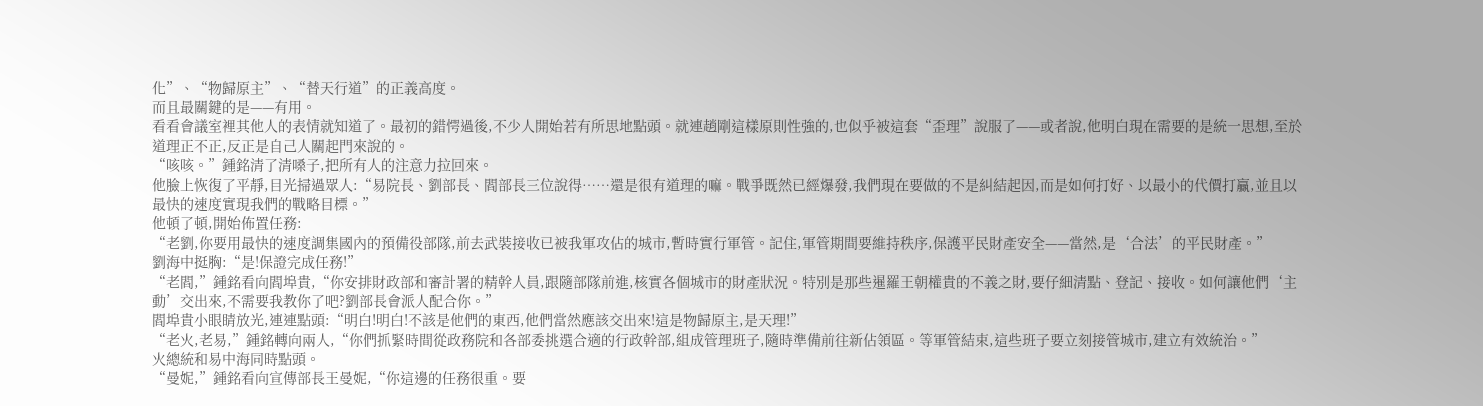化”、“物歸原主”、“替天行道”的正義高度。
而且最關鍵的是——有用。
看看會議室裡其他人的表情就知道了。最初的錯愕過後,不少人開始若有所思地點頭。就連趙剛這樣原則性強的,也似乎被這套“歪理”說服了——或者說,他明白現在需要的是統一思想,至於道理正不正,反正是自己人關起門來說的。
“咳咳。”鍾銘清了清嗓子,把所有人的注意力拉回來。
他臉上恢復了平靜,目光掃過眾人:“易院長、劉部長、閻部長三位說得……還是很有道理的嘛。戰爭既然已經爆發,我們現在要做的不是糾結起因,而是如何打好、以最小的代價打贏,並且以最快的速度實現我們的戰略目標。”
他頓了頓,開始佈置任務:
“老劉,你要用最快的速度調集國內的預備役部隊,前去武裝接收已被我軍攻佔的城市,暫時實行軍管。記住,軍管期間要維持秩序,保護平民財產安全——當然,是‘合法’的平民財產。”
劉海中挺胸:“是!保證完成任務!”
“老閻,”鍾銘看向閻埠貴,“你安排財政部和審計署的精幹人員,跟隨部隊前進,核實各個城市的財產狀況。特別是那些暹羅王朝權貴的不義之財,要仔細清點、登記、接收。如何讓他們‘主動’交出來,不需要我教你了吧?劉部長會派人配合你。”
閻埠貴小眼睛放光,連連點頭:“明白!明白!不該是他們的東西,他們當然應該交出來!這是物歸原主,是天理!”
“老火,老易,”鍾銘轉向兩人,“你們抓緊時間從政務院和各部委挑選合適的行政幹部,組成管理班子,隨時準備前往新佔領區。等軍管結束,這些班子要立刻接管城市,建立有效統治。”
火總統和易中海同時點頭。
“曼妮,”鍾銘看向宣傳部長王曼妮,“你這邊的任務很重。要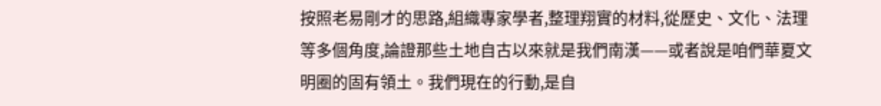按照老易剛才的思路,組織專家學者,整理翔實的材料,從歷史、文化、法理等多個角度,論證那些土地自古以來就是我們南漢——或者說是咱們華夏文明圈的固有領土。我們現在的行動,是自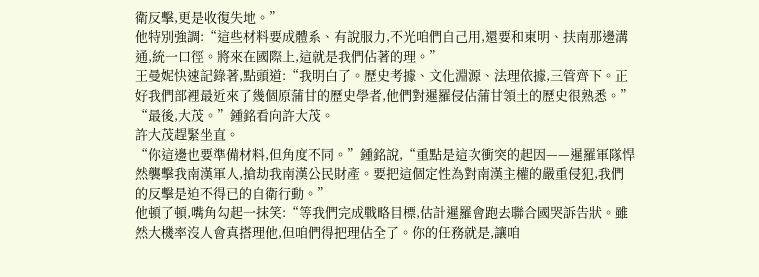衛反擊,更是收復失地。”
他特別強調:“這些材料要成體系、有說服力,不光咱們自己用,還要和東明、扶南那邊溝通,統一口徑。將來在國際上,這就是我們佔著的理。”
王曼妮快速記錄著,點頭道:“我明白了。歷史考據、文化淵源、法理依據,三管齊下。正好我們部裡最近來了幾個原蒲甘的歷史學者,他們對暹羅侵佔蒲甘領土的歷史很熟悉。”
“最後,大茂。”鍾銘看向許大茂。
許大茂趕緊坐直。
“你這邊也要準備材料,但角度不同。”鍾銘說,“重點是這次衝突的起因——暹羅軍隊悍然襲擊我南漢軍人,搶劫我南漢公民財產。要把這個定性為對南漢主權的嚴重侵犯,我們的反擊是迫不得已的自衛行動。”
他頓了頓,嘴角勾起一抹笑:“等我們完成戰略目標,估計暹羅會跑去聯合國哭訴告狀。雖然大機率沒人會真搭理他,但咱們得把理佔全了。你的任務就是,讓咱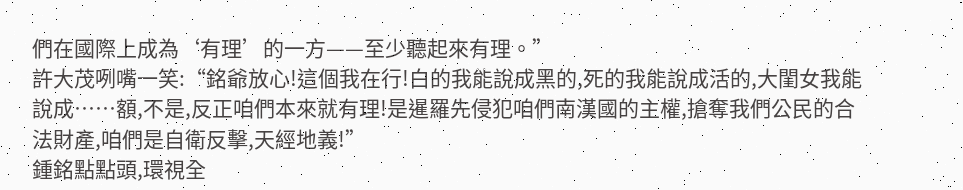們在國際上成為‘有理’的一方——至少聽起來有理。”
許大茂咧嘴一笑:“銘爺放心!這個我在行!白的我能說成黑的,死的我能說成活的,大閨女我能說成……額,不是,反正咱們本來就有理!是暹羅先侵犯咱們南漢國的主權,搶奪我們公民的合法財產,咱們是自衛反擊,天經地義!”
鍾銘點點頭,環視全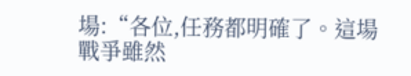場:“各位,任務都明確了。這場戰爭雖然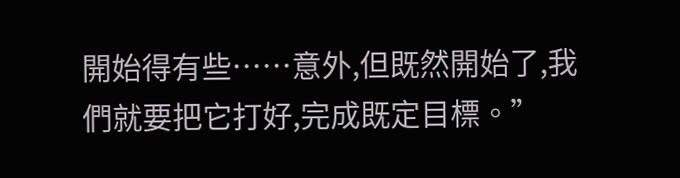開始得有些……意外,但既然開始了,我們就要把它打好,完成既定目標。”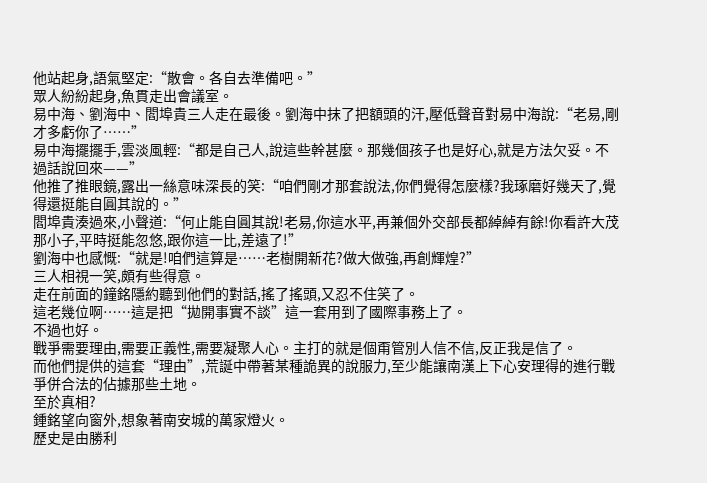他站起身,語氣堅定:“散會。各自去準備吧。”
眾人紛紛起身,魚貫走出會議室。
易中海、劉海中、閻埠貴三人走在最後。劉海中抹了把額頭的汗,壓低聲音對易中海說:“老易,剛才多虧你了……”
易中海擺擺手,雲淡風輕:“都是自己人,說這些幹甚麼。那幾個孩子也是好心,就是方法欠妥。不過話說回來——”
他推了推眼鏡,露出一絲意味深長的笑:“咱們剛才那套說法,你們覺得怎麼樣?我琢磨好幾天了,覺得還挺能自圓其說的。”
閻埠貴湊過來,小聲道:“何止能自圓其說!老易,你這水平,再兼個外交部長都綽綽有餘!你看許大茂那小子,平時挺能忽悠,跟你這一比,差遠了!”
劉海中也感慨:“就是!咱們這算是……老樹開新花?做大做強,再創輝煌?”
三人相視一笑,頗有些得意。
走在前面的鐘銘隱約聽到他們的對話,搖了搖頭,又忍不住笑了。
這老幾位啊……這是把“拋開事實不談”這一套用到了國際事務上了。
不過也好。
戰爭需要理由,需要正義性,需要凝聚人心。主打的就是個甭管別人信不信,反正我是信了。
而他們提供的這套“理由”,荒誕中帶著某種詭異的說服力,至少能讓南漢上下心安理得的進行戰爭併合法的佔據那些土地。
至於真相?
鍾銘望向窗外,想象著南安城的萬家燈火。
歷史是由勝利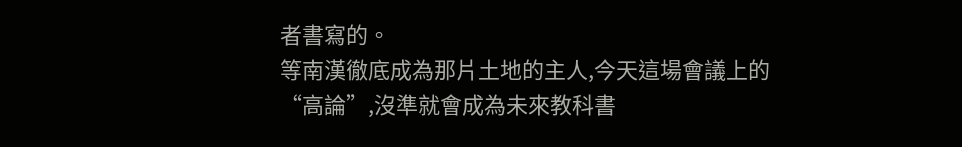者書寫的。
等南漢徹底成為那片土地的主人,今天這場會議上的“高論”,沒準就會成為未來教科書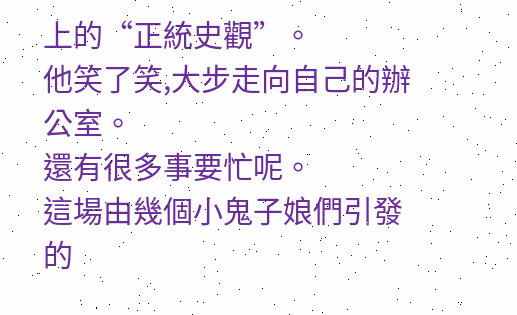上的“正統史觀”。
他笑了笑,大步走向自己的辦公室。
還有很多事要忙呢。
這場由幾個小鬼子娘們引發的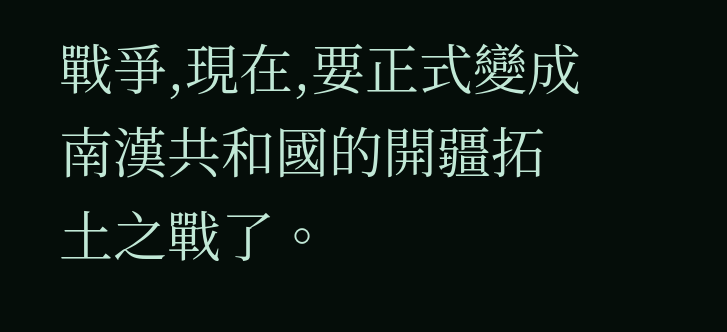戰爭,現在,要正式變成南漢共和國的開疆拓土之戰了。